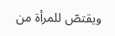ويقتصّ للمرأة من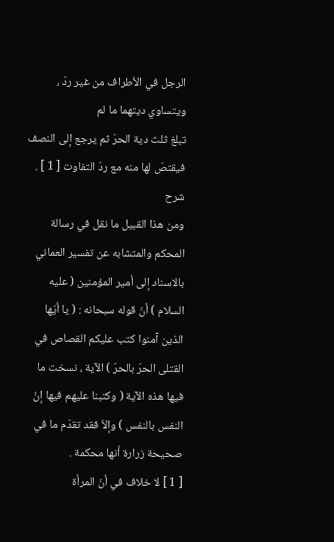الرجل في الأطراف من غير ردّ ، ويتساوي ديتهما ما لم
تبلغ ثلث دية الحرّ ثم يرجع إلى النصف فيقتصّ لها منه مع ردّ التفاوت [ 1 ] .
شرح
ومن هذا القبيل ما نقل في رسالة المحكم والمتشابه عن تفسير العماني بالاسناد إلى أمير المؤمنين ( عليه السلام ) أنّ قوله سبحانه : ( يا أيّها الذين آمنوا كتب عليكم القصاص في القتلى الحرّ بالحرّ ) الآية ، نسخت ما فيها هذه الآية ( وكتبنا عليهم فيها إنْ النفس بالنفس ) وإلاّ فقد تقدّم ما في صحيحة زرارة أنها محكمة .
[ 1 ] لا خلاف في أنّ المرأة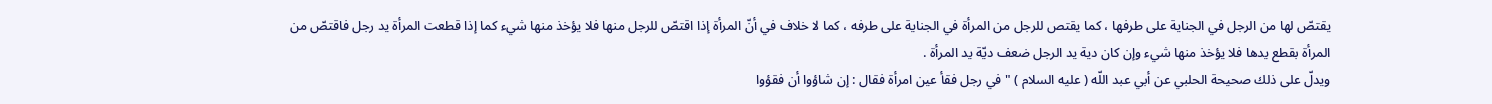يقتصّ لها من الرجل في الجناية على طرفها ، كما يقتص للرجل من المرأة في الجناية على طرفه ، كما لا خلاف في أنّ المرأة إذا اقتصّ للرجل منها فلا يؤخذ منها شيء كما إذا قطعت المرأة يد رجل فاقتصّ من المرأة بقطع يدها فلا يؤخذ منها شيء وإن كان دية يد الرجل ضعف ديّة يد المرأة .
ويدلّ على ذلك صحيحة الحلبي عن أبي عبد اللّه ( عليه السلام ) " في رجل فقأ عين امرأة فقال : إن شاؤوا أن فقؤوا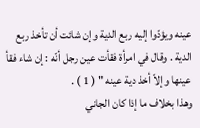عينه ويؤدّوا إليه ربع الدية وإن شائت أن تأخذ ربع الدية . وقال في امرأة فقأت عين رجل أنّه : إن شاء فقأ عينها وإلاّ أخذ دية عينه " ( 1 ) .
وهذا بخلاف ما إذا كان الجاني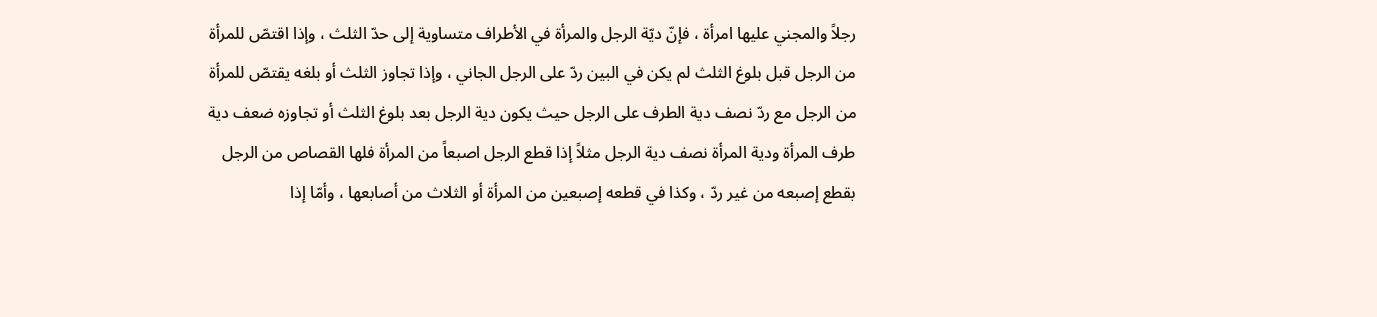رجلاً والمجني عليها امرأة ، فإنّ ديّة الرجل والمرأة في الأطراف متساوية إلى حدّ الثلث ، وإذا اقتصّ للمرأة من الرجل قبل بلوغ الثلث لم يكن في البين ردّ على الرجل الجاني ، وإذا تجاوز الثلث أو بلغه يقتصّ للمرأة من الرجل مع ردّ نصف دية الطرف على الرجل حيث يكون دية الرجل بعد بلوغ الثلث أو تجاوزه ضعف دية طرف المرأة ودية المرأة نصف دية الرجل مثلاً إذا قطع الرجل اصبعاً من المرأة فلها القصاص من الرجل بقطع إصبعه من غير ردّ ، وكذا في قطعه إصبعين من المرأة أو الثلاث من أصابعها ، وأمّا إذا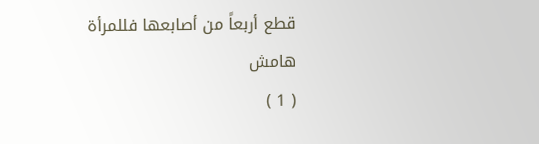قطع أربعاً من أصابعها فللمرأة
هامش
( 1 )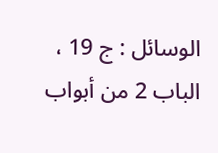الوسائل : ج 19 ، الباب 2 من أبواب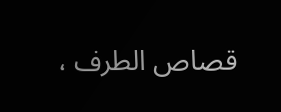قصاص الطرف ،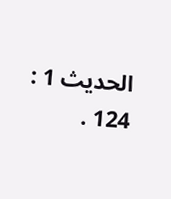الحديث 1 : 124 .